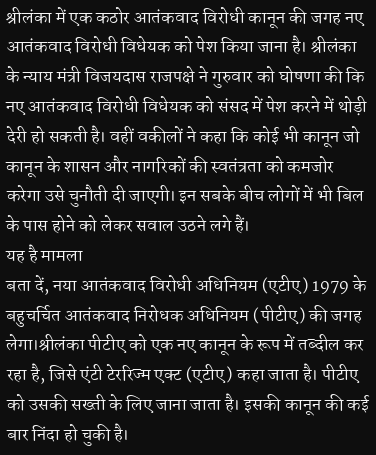श्रीलंका में एक कठोर आतंकवाद विरोधी कानून की जगह नए आतंकवाद विरोधी विधेयक को पेश किया जाना है। श्रीलंका के न्याय मंत्री विजयदास राजपक्षे ने गुरुवार को घोषणा की कि नए आतंकवाद विरोधी विधेयक को संसद में पेश करने में थोड़ी देरी हो सकती है। वहीं वकीलों ने कहा कि कोई भी कानून जो कानून के शासन और नागरिकों की स्वतंत्रता को कमजोर करेगा उसे चुनौती दी जाएगी। इन सबके बीच लोगों में भी बिल के पास होने को लेकर सवाल उठने लगे हैं।
यह है मामला
बता दें, नया आतंकवाद विरोधी अधिनियम (एटीए) 1979 के बहुचर्चित आतंकवाद निरोधक अधिनियम (पीटीए) की जगह लेगा।श्रीलंका पीटीए को एक नए कानून के रूप में तब्दील कर रहा है, जिसे एंटी टेररिज्म एक्ट (एटीए) कहा जाता है। पीटीए को उसकी सख्ती के लिए जाना जाता है। इसकी कानून की कई बार निंदा हो चुकी है।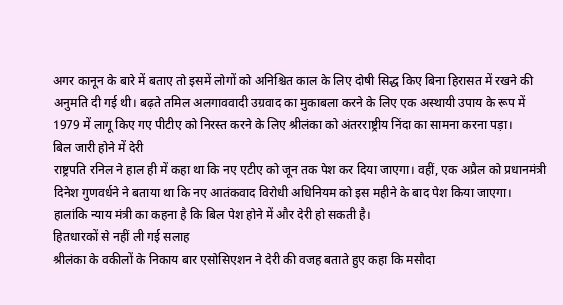अगर कानून के बारे में बताए तो इसमें लोगों को अनिश्चित काल के लिए दोषी सिद्ध किए बिना हिरासत में रखने की अनुमति दी गई थी। बढ़ते तमिल अलगाववादी उग्रवाद का मुकाबला करने के लिए एक अस्थायी उपाय के रूप में 1979 में लागू किए गए पीटीए को निरस्त करने के लिए श्रीलंका को अंतरराष्ट्रीय निंदा का सामना करना पड़ा।
बिल जारी होने में देरी
राष्ट्रपति रनिल ने हाल ही में कहा था कि नए एटीए को जून तक पेश कर दिया जाएगा। वहीं, एक अप्रैल को प्रधानमंत्री दिनेश गुणवर्धने ने बताया था कि नए आतंकवाद विरोधी अधिनियम को इस महीने के बाद पेश किया जाएगा। हालांकि न्याय मंत्री का कहना है कि बिल पेश होने में और देरी हो सकती है।
हितधारकों से नहीं ली गई सलाह
श्रीलंका के वकीलों के निकाय बार एसोसिएशन ने देरी की वजह बताते हुए कहा कि मसौदा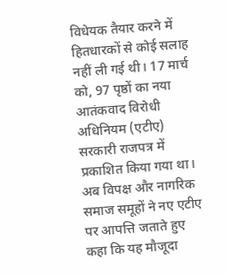विधेयक तैयार करने में हितधारकों से कोई सलाह नहीं ली गई थी। 17 मार्च को, 97 पृष्ठों का नया आतंकवाद विरोधी अधिनियम (एटीए) सरकारी राजपत्र में प्रकाशित किया गया था। अब विपक्ष और नागरिक समाज समूहों ने नए एटीए पर आपत्ति जताते हुए कहा कि यह मौजूदा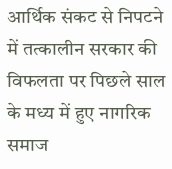आर्थिक संकट से निपटने में तत्कालीन सरकार की विफलता पर पिछले साल के मध्य में हुए नागरिक समाज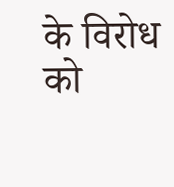के विरोध को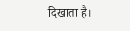दिखाता है।